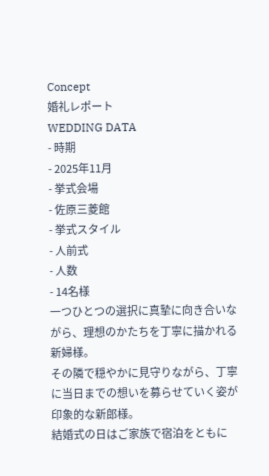Concept
婚礼レポート
WEDDING DATA
- 時期
- 2025年11月
- 挙式会場
- 佐原三菱館
- 挙式スタイル
- 人前式
- 人数
- 14名様
一つひとつの選択に真摯に向き合いながら、理想のかたちを丁寧に描かれる新婦様。
その隣で穏やかに見守りながら、丁寧に当日までの想いを募らせていく姿が印象的な新郎様。
結婚式の日はご家族で宿泊をともに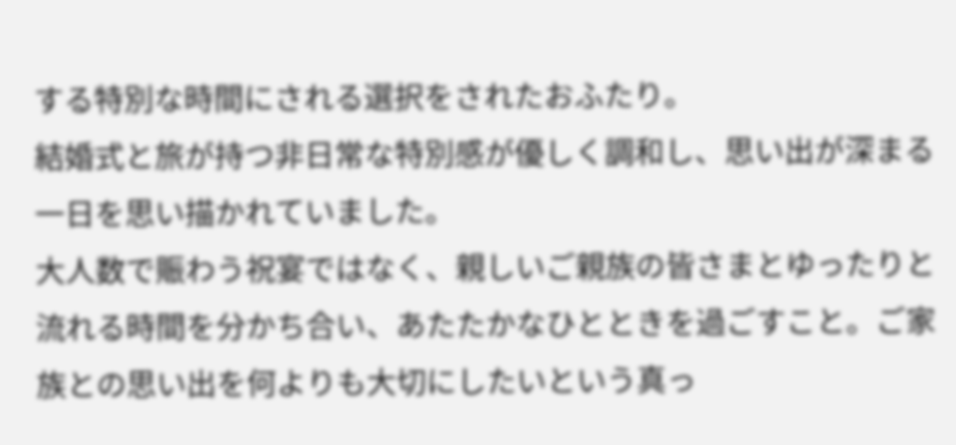する特別な時間にされる選択をされたおふたり。
結婚式と旅が持つ非日常な特別感が優しく調和し、思い出が深まる一日を思い描かれていました。
大人数で賑わう祝宴ではなく、親しいご親族の皆さまとゆったりと流れる時間を分かち合い、あたたかなひとときを過ごすこと。ご家族との思い出を何よりも大切にしたいという真っ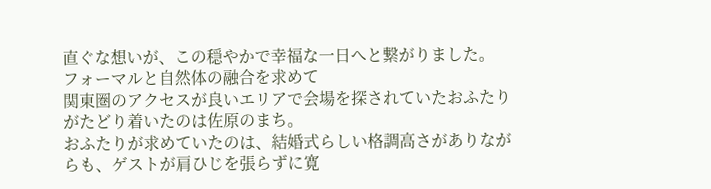直ぐな想いが、この穏やかで幸福な一日へと繋がりました。
フォーマルと自然体の融合を求めて
関東圏のアクセスが良いエリアで会場を探されていたおふたりがたどり着いたのは佐原のまち。
おふたりが求めていたのは、結婚式らしい格調高さがありながらも、ゲストが肩ひじを張らずに寛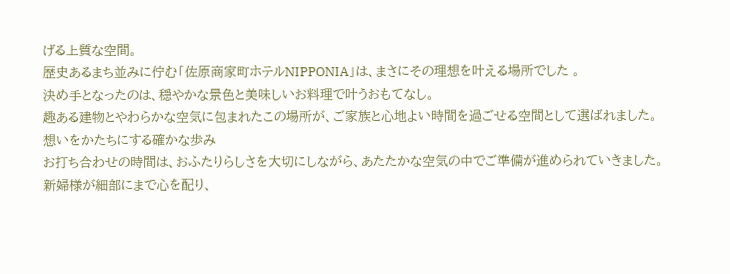げる上質な空間。
歴史あるまち並みに佇む「佐原商家町ホテルNIPPONIA」は、まさにその理想を叶える場所でした 。
決め手となったのは、穏やかな景色と美味しいお料理で叶うおもてなし。
趣ある建物とやわらかな空気に包まれたこの場所が、ご家族と心地よい時間を過ごせる空間として選ばれました。
想いをかたちにする確かな歩み
お打ち合わせの時間は、おふたりらしさを大切にしながら、あたたかな空気の中でご準備が進められていきました。
新婦様が細部にまで心を配り、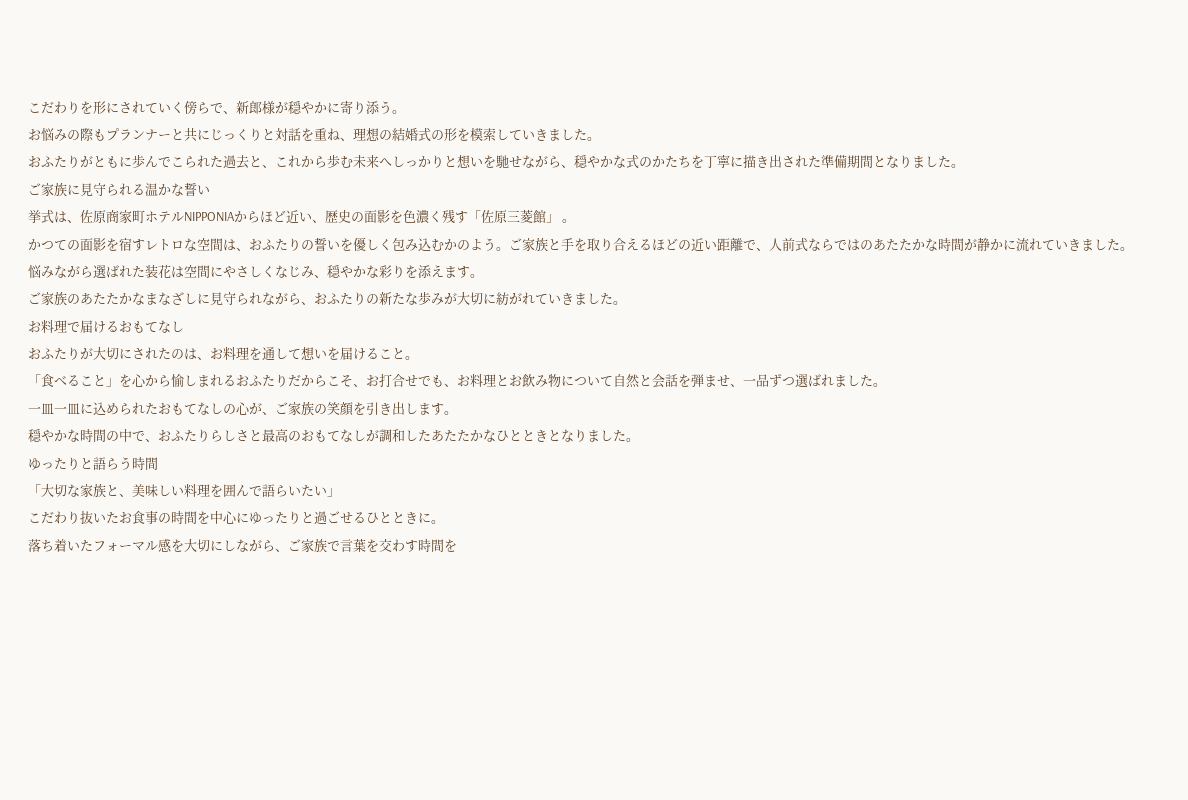こだわりを形にされていく傍らで、新郎様が穏やかに寄り添う。
お悩みの際もプランナーと共にじっくりと対話を重ね、理想の結婚式の形を模索していきました。
おふたりがともに歩んでこられた過去と、これから歩む未来へしっかりと想いを馳せながら、穏やかな式のかたちを丁寧に描き出された準備期間となりました。
ご家族に見守られる温かな誓い
挙式は、佐原商家町ホテルNIPPONIAからほど近い、歴史の面影を色濃く残す「佐原三菱館」 。
かつての面影を宿すレトロな空間は、おふたりの誓いを優しく包み込むかのよう。ご家族と手を取り合えるほどの近い距離で、人前式ならではのあたたかな時間が静かに流れていきました。
悩みながら選ばれた装花は空間にやさしくなじみ、穏やかな彩りを添えます。
ご家族のあたたかなまなざしに見守られながら、おふたりの新たな歩みが大切に紡がれていきました。
お料理で届けるおもてなし
おふたりが大切にされたのは、お料理を通して想いを届けること。
「食べること」を心から愉しまれるおふたりだからこそ、お打合せでも、お料理とお飲み物について自然と会話を弾ませ、一品ずつ選ばれました。
一皿一皿に込められたおもてなしの心が、ご家族の笑顔を引き出します。
穏やかな時間の中で、おふたりらしさと最高のおもてなしが調和したあたたかなひとときとなりました。
ゆったりと語らう時間
「大切な家族と、美味しい料理を囲んで語らいたい」
こだわり抜いたお食事の時間を中心にゆったりと過ごせるひとときに。
落ち着いたフォーマル感を大切にしながら、ご家族で言葉を交わす時間を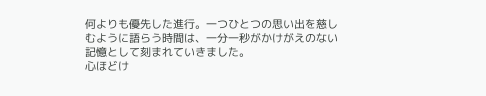何よりも優先した進行。一つひとつの思い出を慈しむように語らう時間は、一分一秒がかけがえのない記憶として刻まれていきました。
心ほどけ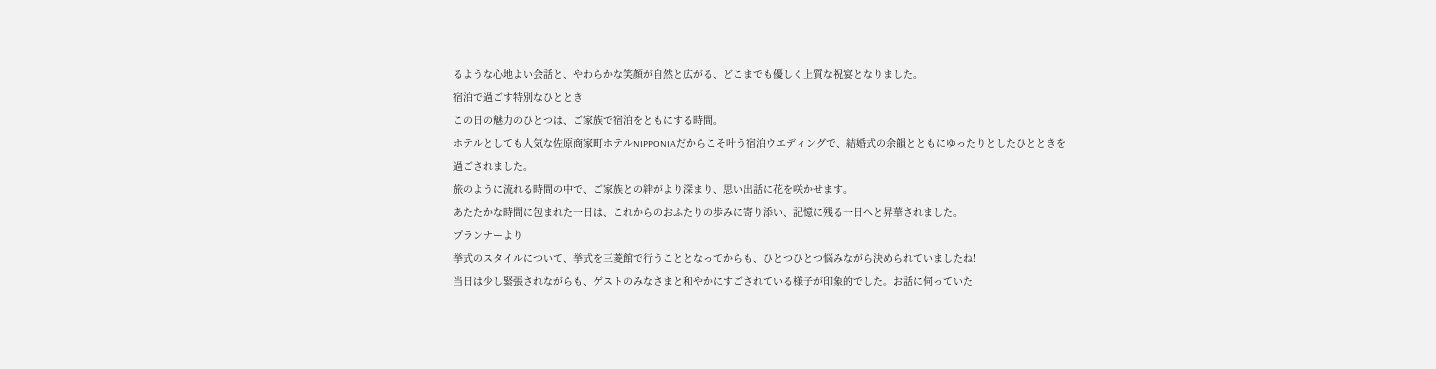るような心地よい会話と、やわらかな笑顔が自然と広がる、どこまでも優しく上質な祝宴となりました。
宿泊で過ごす特別なひととき
この日の魅力のひとつは、ご家族で宿泊をともにする時間。
ホテルとしても人気な佐原商家町ホテルNIPPONIAだからこそ叶う宿泊ウエディングで、結婚式の余韻とともにゆったりとしたひとときを過ごされました。
旅のように流れる時間の中で、ご家族との絆がより深まり、思い出話に花を咲かせます。
あたたかな時間に包まれた一日は、これからのおふたりの歩みに寄り添い、記憶に残る一日へと昇華されました。
プランナーより
挙式のスタイルについて、挙式を三菱館で行うこととなってからも、ひとつひとつ悩みながら決められていましたね!
当日は少し緊張されながらも、ゲストのみなさまと和やかにすごされている様子が印象的でした。お話に伺っていた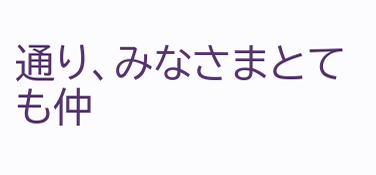通り、みなさまとても仲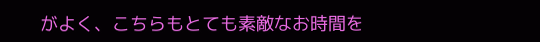がよく、こちらもとても素敵なお時間を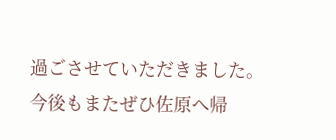過ごさせていただきました。
今後もまたぜひ佐原へ帰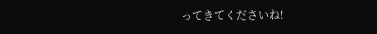ってきてくださいね!